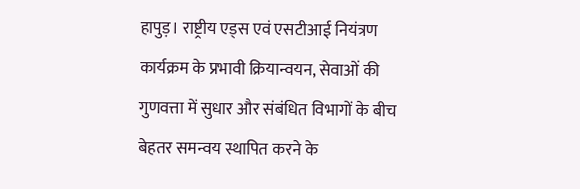हापुड़। राष्ट्रीय एड्स एवं एसटीआई नियंत्रण कार्यक्रम के प्रभावी क्रियान्वयन, सेवाओं की गुणवत्ता में सुधार और संबंधित विभागों के बीच बेहतर समन्वय स्थापित करने के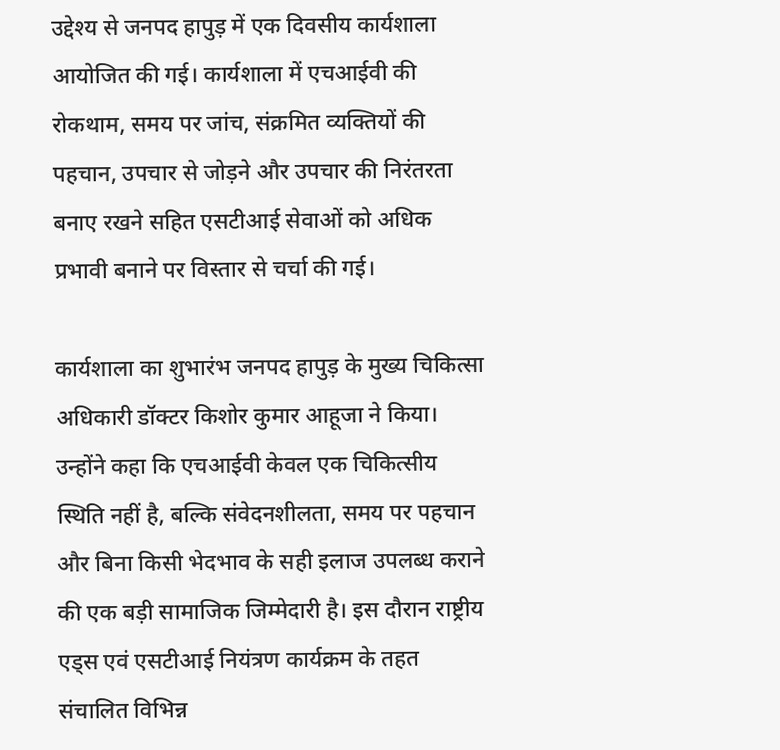उद्देश्य से जनपद हापुड़ में एक दिवसीय कार्यशाला आयोजित की गई। कार्यशाला में एचआईवी की रोकथाम, समय पर जांच, संक्रमित व्यक्तियों की पहचान, उपचार से जोड़ने और उपचार की निरंतरता बनाए रखने सहित एसटीआई सेवाओं को अधिक प्रभावी बनाने पर विस्तार से चर्चा की गई।

कार्यशाला का शुभारंभ जनपद हापुड़ के मुख्य चिकित्सा अधिकारी डॉक्टर किशोर कुमार आहूजा ने किया। उन्होंने कहा कि एचआईवी केवल एक चिकित्सीय स्थिति नहीं है, बल्कि संवेदनशीलता, समय पर पहचान और बिना किसी भेदभाव के सही इलाज उपलब्ध कराने की एक बड़ी सामाजिक जिम्मेदारी है। इस दौरान राष्ट्रीय एड्स एवं एसटीआई नियंत्रण कार्यक्रम के तहत संचालित विभिन्न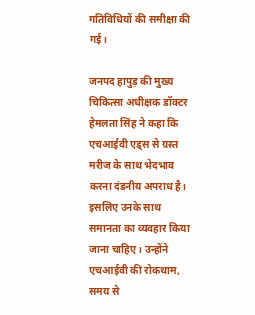गतिविधियों की समीक्षा की गई।

जनपद हापुड़ की मुख्य चिकित्सा अधीक्षक डॉक्टर हेमलता सिंह ने कहा कि एचआईवी एड्स से ग्रस्त मरीज के साथ भेदभाव करना दंडनीय अपराध है। इसलिए उनके साथ समानता का व्यवहार किया जाना चाहिए। उन्होंने एचआईवी की रोकथाम, समय से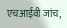एचआईवी जांच,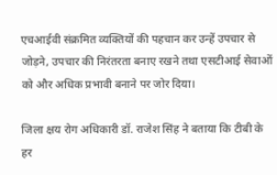एचआईवी संक्रमित व्यक्तियों की पहचान कर उन्हें उपचार से जोड़ने, उपचार की निरंतरता बनाए रखने तथा एसटीआई सेवाओं को और अधिक प्रभावी बनाने पर जोर दिया।

जिला क्षय रोग अधिकारी डॉ. राजेश सिंह ने बताया कि टीबी के हर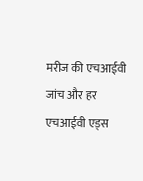मरीज की एचआईवी जांच और हर एचआईवी एड्स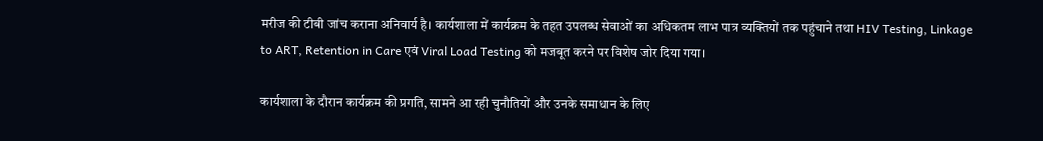मरीज की टीबी जांच कराना अनिवार्य है। कार्यशाला में कार्यक्रम के तहत उपलब्ध सेवाओं का अधिकतम लाभ पात्र व्यक्तियों तक पहुंचाने तथा HIV Testing, Linkage to ART, Retention in Care एवं Viral Load Testing को मजबूत करने पर विशेष जोर दिया गया।

कार्यशाला के दौरान कार्यक्रम की प्रगति, सामने आ रही चुनौतियों और उनके समाधान के लिए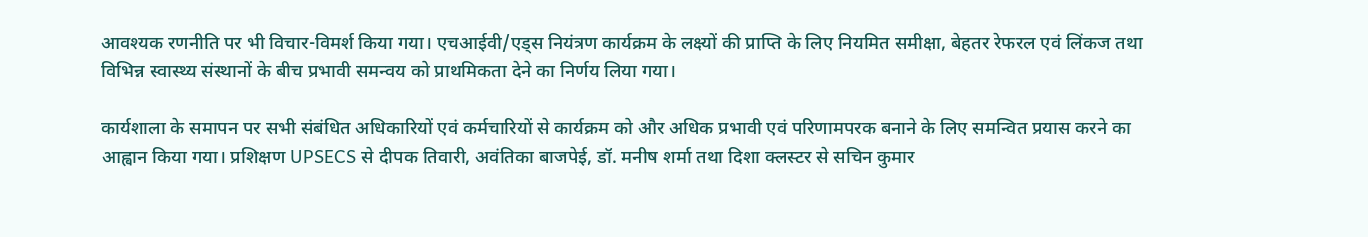आवश्यक रणनीति पर भी विचार-विमर्श किया गया। एचआईवी/एड्स नियंत्रण कार्यक्रम के लक्ष्यों की प्राप्ति के लिए नियमित समीक्षा, बेहतर रेफरल एवं लिंकज तथा विभिन्न स्वास्थ्य संस्थानों के बीच प्रभावी समन्वय को प्राथमिकता देने का निर्णय लिया गया।

कार्यशाला के समापन पर सभी संबंधित अधिकारियों एवं कर्मचारियों से कार्यक्रम को और अधिक प्रभावी एवं परिणामपरक बनाने के लिए समन्वित प्रयास करने का आह्वान किया गया। प्रशिक्षण UPSECS से दीपक तिवारी, अवंतिका बाजपेई, डॉ. मनीष शर्मा तथा दिशा क्लस्टर से सचिन कुमार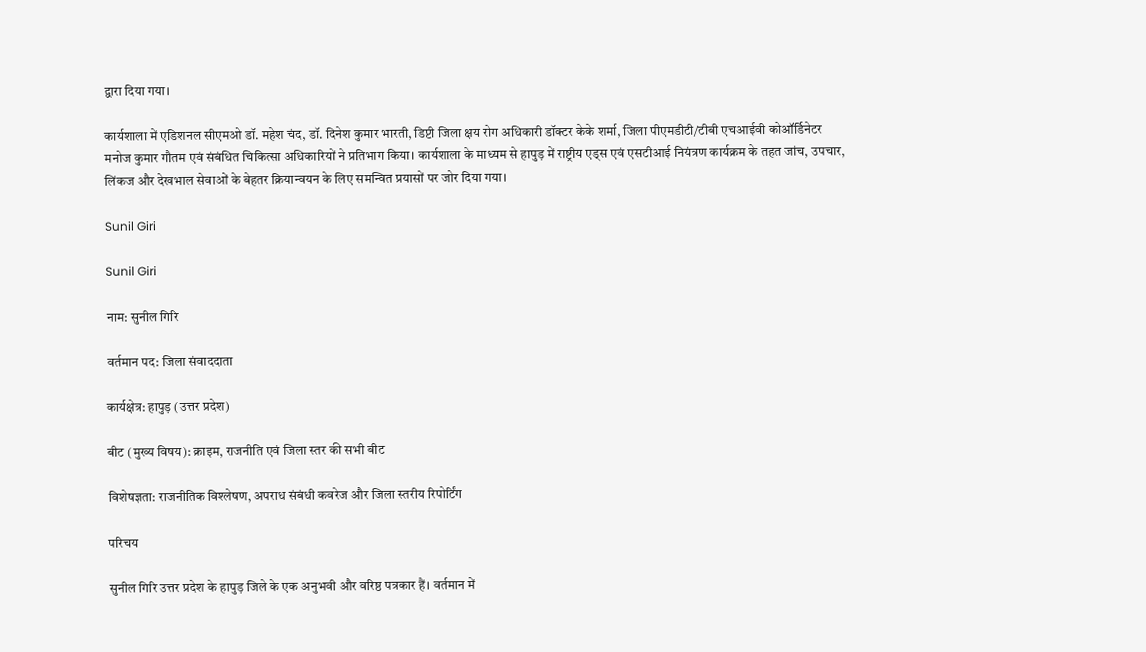द्वारा दिया गया।

कार्यशाला में एडिशनल सीएमओ डॉ. महेश चंद, डॉ. दिनेश कुमार भारती, डिप्टी जिला क्षय रोग अधिकारी डॉक्टर केके शर्मा, जिला पीएमडीटी/टीबी एचआईवी कोऑर्डिनेटर मनोज कुमार गौतम एवं संबंधित चिकित्सा अधिकारियों ने प्रतिभाग किया। कार्यशाला के माध्यम से हापुड़ में राष्ट्रीय एड्स एवं एसटीआई नियंत्रण कार्यक्रम के तहत जांच, उपचार, लिंकज और देखभाल सेवाओं के बेहतर क्रियान्वयन के लिए समन्वित प्रयासों पर जोर दिया गया।

Sunil Giri

Sunil Giri

नाम: सुनील गिरि

वर्तमान पद: जिला संवाददाता

कार्यक्षेत्र: हापुड़ (उत्तर प्रदेश)

बीट (मुख्य विषय): क्राइम, राजनीति एवं जिला स्तर की सभी बीट

विशेषज्ञता: राजनीतिक विश्लेषण, अपराध संबंधी कवरेज और जिला स्तरीय रिपोर्टिंग

परिचय

सुनील गिरि उत्तर प्रदेश के हापुड़ जिले के एक अनुभवी और वरिष्ठ पत्रकार हैं। वर्तमान में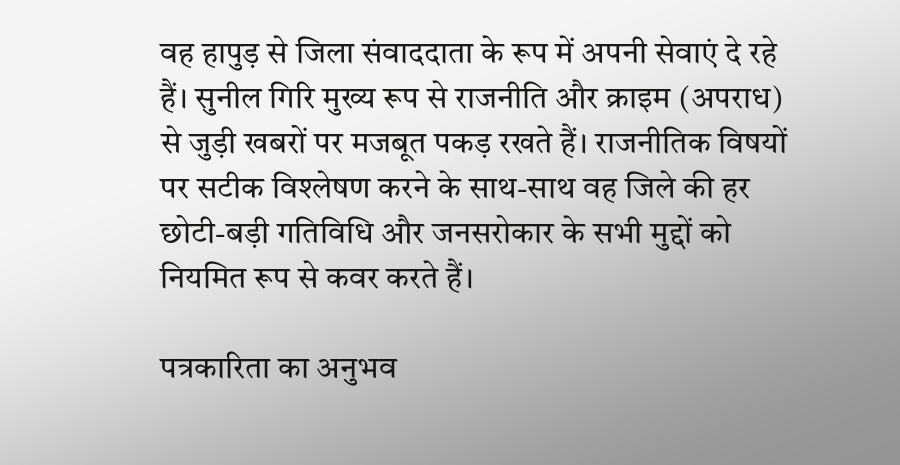वह हापुड़ से जिला संवाददाता के रूप में अपनी सेवाएं दे रहे हैं। सुनील गिरि मुख्य रूप से राजनीति और क्राइम (अपराध) से जुड़ी खबरों पर मजबूत पकड़ रखते हैं। राजनीतिक विषयों पर सटीक विश्लेषण करने के साथ-साथ वह जिले की हर छोटी-बड़ी गतिविधि और जनसरोकार के सभी मुद्दों को नियमित रूप से कवर करते हैं।

पत्रकारिता का अनुभव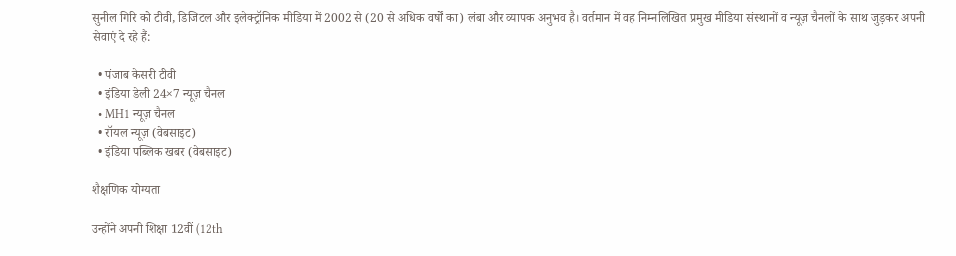सुनील गिरि को टीवी, डिजिटल और इलेक्ट्रॉनिक मीडिया में 2002 से (20 से अधिक वर्षों का) लंबा और व्यापक अनुभव है। वर्तमान में वह निम्नलिखित प्रमुख मीडिया संस्थानों व न्यूज़ चैनलों के साथ जुड़कर अपनी सेवाएं दे रहे हैं:

  • पंजाब केसरी टीवी
  • इंडिया डेली 24×7 न्यूज़ चैनल
  • MH1 न्यूज़ चैनल
  • रॉयल न्यूज़ (वेबसाइट)
  • इंडिया पब्लिक खबर (वेबसाइट)

शैक्षणिक योग्यता

उन्होंने अपनी शिक्षा 12वीं (12th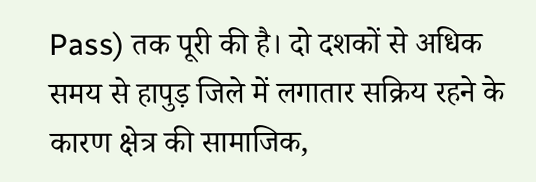Pass) तक पूरी की है। दो दशकों से अधिक समय से हापुड़ जिले में लगातार सक्रिय रहने के कारण क्षेत्र की सामाजिक,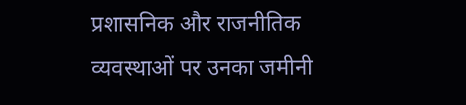प्रशासनिक और राजनीतिक व्यवस्थाओं पर उनका जमीनी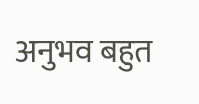अनुभव बहुत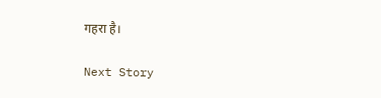गहरा है।

Next Story